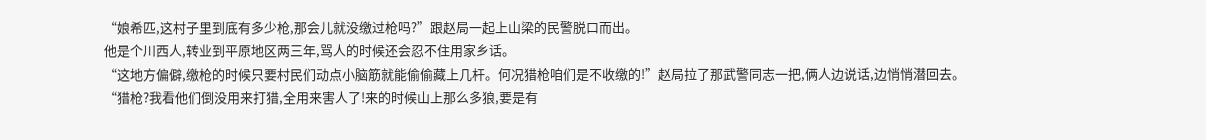“娘希匹,这村子里到底有多少枪,那会儿就没缴过枪吗?”跟赵局一起上山梁的民警脱口而出。
他是个川西人,转业到平原地区两三年,骂人的时候还会忍不住用家乡话。
“这地方偏僻,缴枪的时候只要村民们动点小脑筋就能偷偷藏上几杆。何况猎枪咱们是不收缴的!”赵局拉了那武警同志一把,俩人边说话,边悄悄潜回去。
“猎枪?我看他们倒没用来打猎,全用来害人了!来的时候山上那么多狼,要是有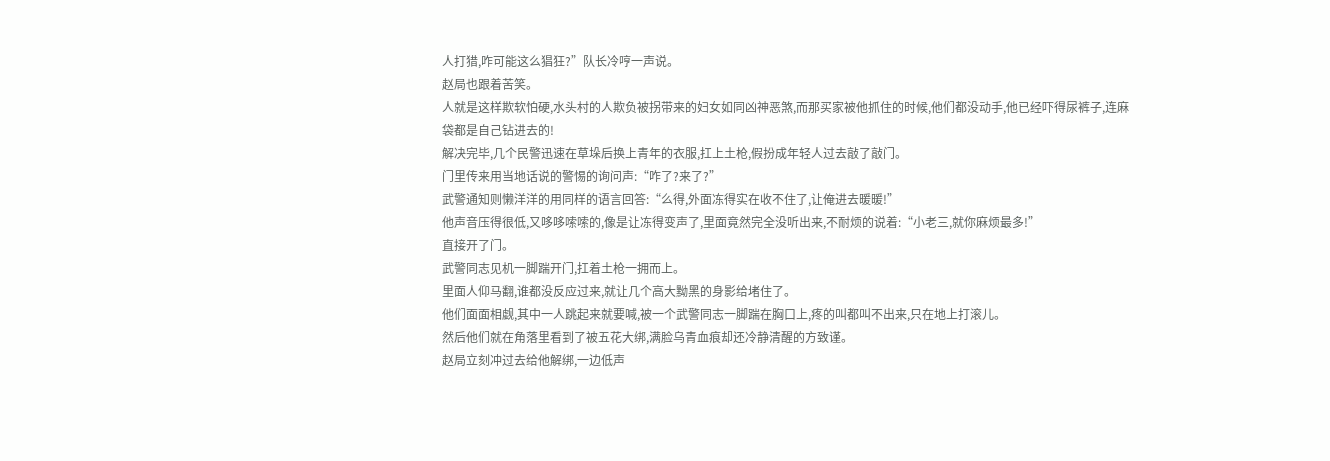人打猎,咋可能这么猖狂?”队长冷哼一声说。
赵局也跟着苦笑。
人就是这样欺软怕硬,水头村的人欺负被拐带来的妇女如同凶神恶煞,而那买家被他抓住的时候,他们都没动手,他已经吓得尿裤子,连麻袋都是自己钻进去的!
解决完毕,几个民警迅速在草垛后换上青年的衣服,扛上土枪,假扮成年轻人过去敲了敲门。
门里传来用当地话说的警惕的询问声:“咋了?来了?”
武警通知则懒洋洋的用同样的语言回答:“么得,外面冻得实在收不住了,让俺进去暖暖!”
他声音压得很低,又哆哆嗦嗦的,像是让冻得变声了,里面竟然完全没听出来,不耐烦的说着:“小老三,就你麻烦最多!”
直接开了门。
武警同志见机一脚踹开门,扛着土枪一拥而上。
里面人仰马翻,谁都没反应过来,就让几个高大黝黑的身影给堵住了。
他们面面相觑,其中一人跳起来就要喊,被一个武警同志一脚踹在胸口上,疼的叫都叫不出来,只在地上打滚儿。
然后他们就在角落里看到了被五花大绑,满脸乌青血痕却还冷静清醒的方致谨。
赵局立刻冲过去给他解绑,一边低声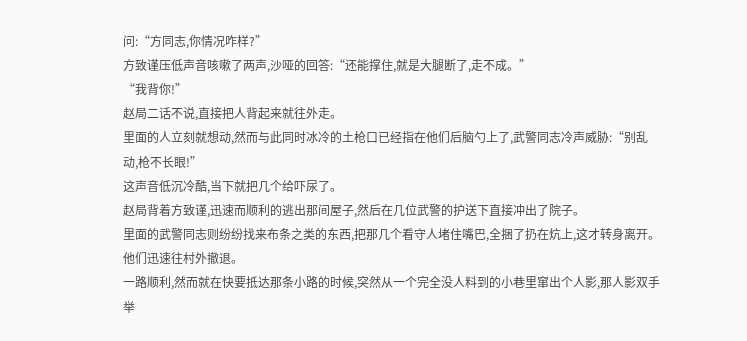问:“方同志,你情况咋样?”
方致谨压低声音咳嗽了两声,沙哑的回答:“还能撑住,就是大腿断了,走不成。”
“我背你!”
赵局二话不说,直接把人背起来就往外走。
里面的人立刻就想动,然而与此同时冰冷的土枪口已经指在他们后脑勺上了,武警同志冷声威胁:“别乱动,枪不长眼!”
这声音低沉冷酷,当下就把几个给吓尿了。
赵局背着方致谨,迅速而顺利的逃出那间屋子,然后在几位武警的护送下直接冲出了院子。
里面的武警同志则纷纷找来布条之类的东西,把那几个看守人堵住嘴巴,全捆了扔在炕上,这才转身离开。
他们迅速往村外撤退。
一路顺利,然而就在快要抵达那条小路的时候,突然从一个完全没人料到的小巷里窜出个人影,那人影双手举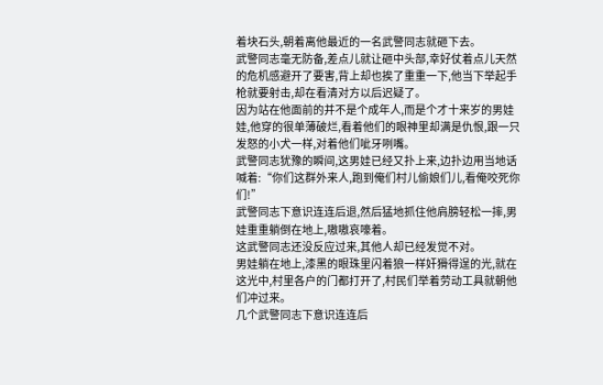着块石头,朝着离他最近的一名武警同志就砸下去。
武警同志毫无防备,差点儿就让砸中头部,幸好仗着点儿天然的危机感避开了要害,背上却也挨了重重一下,他当下举起手枪就要射击,却在看清对方以后迟疑了。
因为站在他面前的并不是个成年人,而是个才十来岁的男娃娃,他穿的很单薄破烂,看着他们的眼神里却满是仇恨,跟一只发怒的小犬一样,对着他们呲牙咧嘴。
武警同志犹豫的瞬间,这男娃已经又扑上来,边扑边用当地话喊着:“你们这群外来人,跑到俺们村儿偷娘们儿,看俺咬死你们!”
武警同志下意识连连后退,然后猛地抓住他肩膀轻松一摔,男娃重重躺倒在地上,嗷嗷哀嚎着。
这武警同志还没反应过来,其他人却已经发觉不对。
男娃躺在地上,漆黑的眼珠里闪着狼一样奸猾得逞的光,就在这光中,村里各户的门都打开了,村民们举着劳动工具就朝他们冲过来。
几个武警同志下意识连连后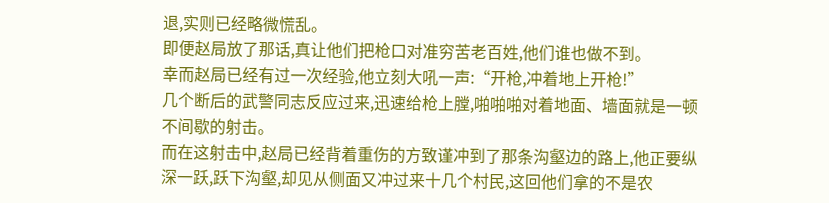退,实则已经略微慌乱。
即便赵局放了那话,真让他们把枪口对准穷苦老百姓,他们谁也做不到。
幸而赵局已经有过一次经验,他立刻大吼一声:“开枪,冲着地上开枪!”
几个断后的武警同志反应过来,迅速给枪上膛,啪啪啪对着地面、墙面就是一顿不间歇的射击。
而在这射击中,赵局已经背着重伤的方致谨冲到了那条沟壑边的路上,他正要纵深一跃,跃下沟壑,却见从侧面又冲过来十几个村民,这回他们拿的不是农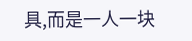具,而是一人一块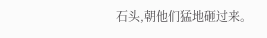石头,朝他们猛地砸过来。